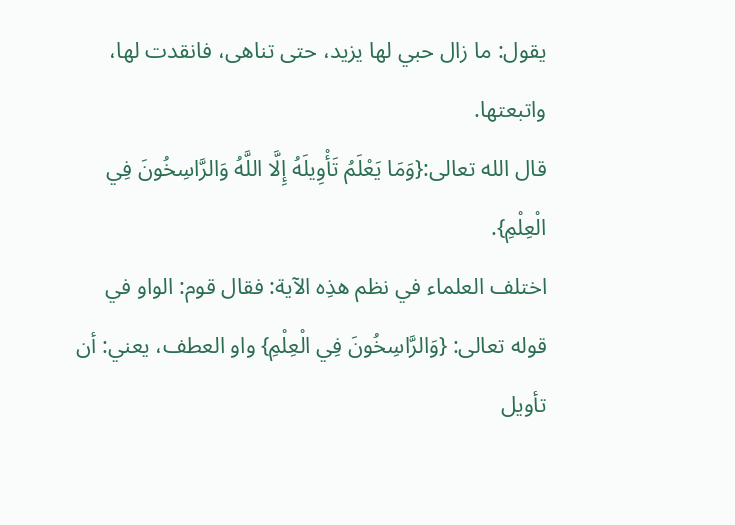يقول: ما زال حبي لها يزيد، حتى تناهى، فانقدت لها، واتبعتها.
قال الله تعالى:{وَمَا يَعْلَمُ تَأْوِيلَهُ إِلَّا اللَّهُ وَالرَّاسِخُونَ فِي الْعِلْمِ}.
اختلف العلماء في نظم هذِه الآية: فقال قوم: الواو في قوله تعالى: {وَالرَّاسِخُونَ فِي الْعِلْمِ} واو العطف، يعني: أن تأويل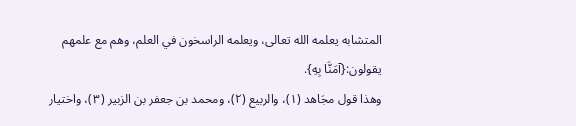المتشابه يعلمه الله تعالى، ويعلمه الراسخون في العلم، وهم مع علمهم يقولون:{آمَنَّا بِهِ}.
وهذا قول مجَاهد (١)، والربيع (٢)، ومحمد بن جعفر بن الزبير (٣)، واختيار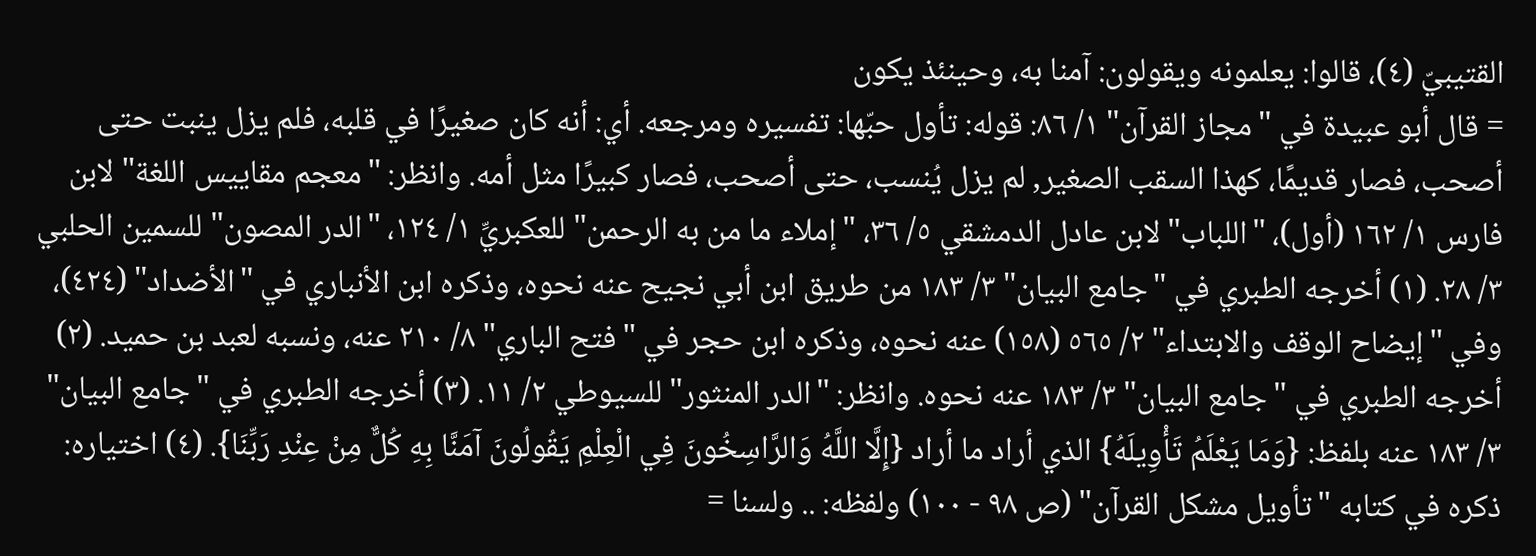القتيبيّ (٤)، قالوا: يعلمونه ويقولون: آمنا به، وحينئذ يكون
= قال أبو عبيدة في "مجاز القرآن" ١/ ٨٦: قوله: تأول حبّها: تفسيره ومرجعه. أي: أنه كان صغيرًا في قلبه، فلم يزل ينبت حتى أصحب، فصار قديمًا، كهذا السقب الصغير, لم يزل يُنسب، حتى أصحب، فصار كبيرًا مثل أمه. وانظر: "معجم مقاييس اللغة" لابن فارس ١/ ١٦٢ (أول)، "اللباب" لابن عادل الدمشقي ٥/ ٣٦، "إملاء ما من به الرحمن" للعكبريِّ ١/ ١٢٤، "الدر المصون" للسمين الحلبي ٣/ ٢٨. (١) أخرجه الطبري في "جامع البيان" ٣/ ١٨٣ من طريق ابن أبي نجيح عنه نحوه، وذكره ابن الأنباري في "الأضداد" (٤٢٤)، وفي "إيضاح الوقف والابتداء" ٢/ ٥٦٥ (١٥٨) عنه نحوه، وذكره ابن حجر في "فتح الباري" ٨/ ٢١٠ عنه، ونسبه لعبد بن حميد. (٢) أخرجه الطبري في "جامع البيان" ٣/ ١٨٣ عنه نحوه. وانظر: "الدر المنثور" للسيوطي ٢/ ١١. (٣) أخرجه الطبري في "جامع البيان" ٣/ ١٨٣ عنه بلفظ: {وَمَا يَعْلَمُ تَأْوِيلَهُ} الذي أراد ما أراد {إِلَّا اللَّهُ وَالرَّاسِخُونَ فِي الْعِلْمِ يَقُولُونَ آمَنَّا بِهِ كُلٌّ مِنْ عِنْدِ رَبِّنَا}. (٤) اختياره: ذكره في كتابه "تأويل مشكل القرآن" (ص ٩٨ - ١٠٠) ولفظه: .. ولسنا =